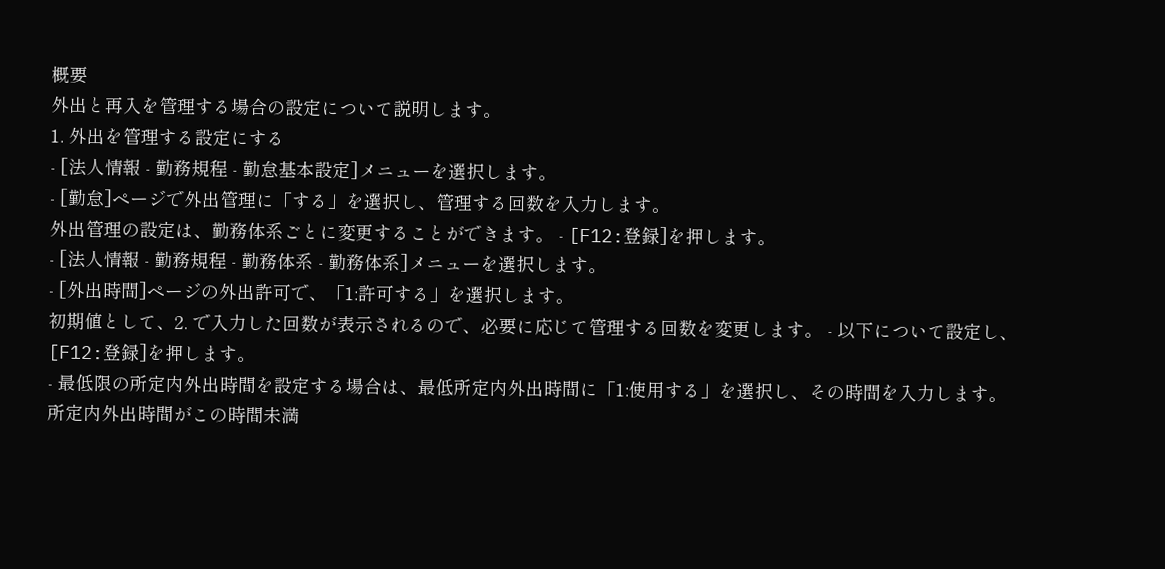概要
外出と再入を管理する場合の設定について説明します。
1. 外出を管理する設定にする
- [法人情報 - 勤務規程 - 勤怠基本設定]メニューを選択します。
- [勤怠]ページで外出管理に「する」を選択し、管理する回数を入力します。
外出管理の設定は、勤務体系ごとに変更することができます。 - [F12:登録]を押します。
- [法人情報 - 勤務規程 - 勤務体系 - 勤務体系]メニューを選択します。
- [外出時間]ページの外出許可で、「1:許可する」を選択します。
初期値として、2. で入力した回数が表示されるので、必要に応じて管理する回数を変更します。 - 以下について設定し、[F12:登録]を押します。
- 最低限の所定内外出時間を設定する場合は、最低所定内外出時間に「1:使用する」を選択し、その時間を入力します。
所定内外出時間がこの時間未満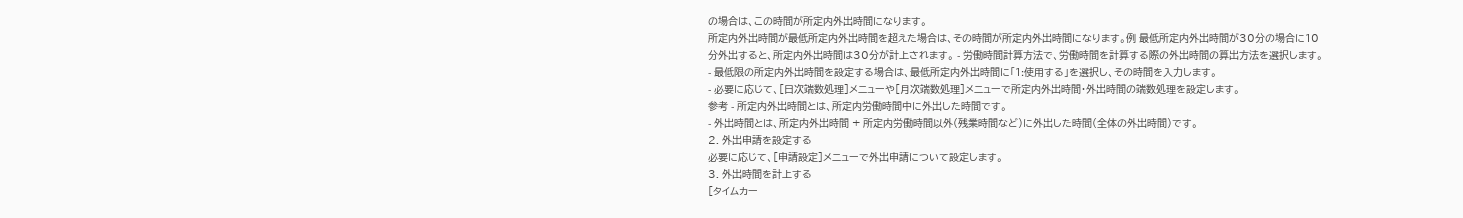の場合は、この時間が所定内外出時間になります。
所定内外出時間が最低所定内外出時間を超えた場合は、その時間が所定内外出時間になります。例 最低所定内外出時間が30分の場合に10分外出すると、所定内外出時間は30分が計上されます。 - 労働時間計算方法で、労働時間を計算する際の外出時間の算出方法を選択します。
- 最低限の所定内外出時間を設定する場合は、最低所定内外出時間に「1:使用する」を選択し、その時間を入力します。
- 必要に応じて、[日次端数処理]メニューや[月次端数処理]メニューで所定内外出時間・外出時間の端数処理を設定します。
参考 - 所定内外出時間とは、所定内労働時間中に外出した時間です。
- 外出時間とは、所定内外出時間 + 所定内労働時間以外(残業時間など)に外出した時間(全体の外出時間)です。
2. 外出申請を設定する
必要に応じて、[申請設定]メニューで外出申請について設定します。
3. 外出時間を計上する
[タイムカー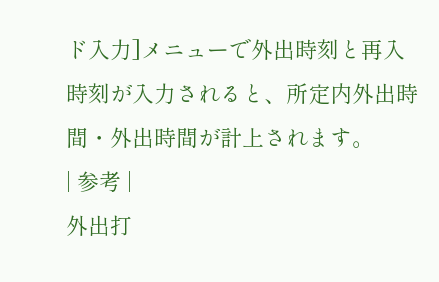ド入力]メニューで外出時刻と再入時刻が入力されると、所定内外出時間・外出時間が計上されます。
| 参考 |
外出打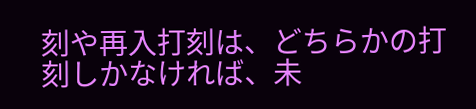刻や再入打刻は、どちらかの打刻しかなければ、未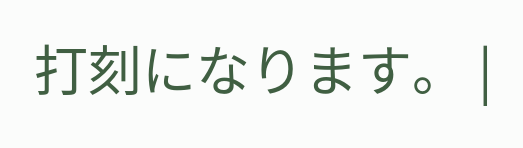打刻になります。 |